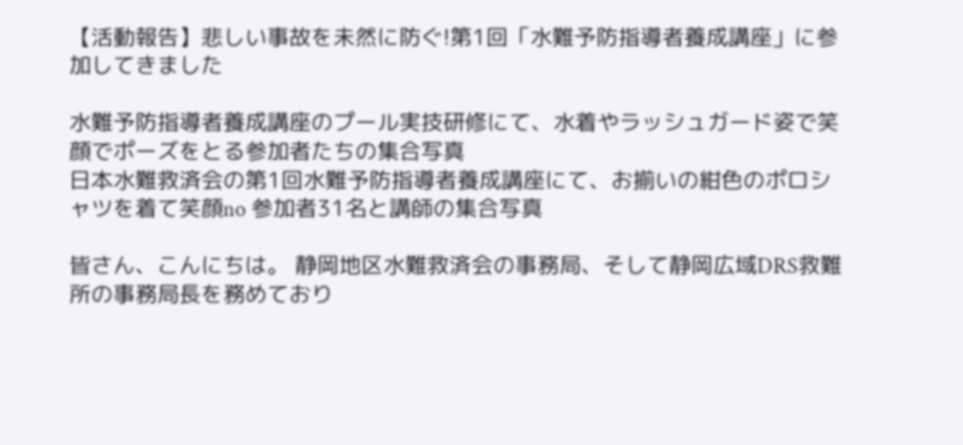【活動報告】悲しい事故を未然に防ぐ!第1回「水難予防指導者養成講座」に参加してきました

水難予防指導者養成講座のプール実技研修にて、水着やラッシュガード姿で笑顔でポーズをとる参加者たちの集合写真
日本水難救済会の第1回水難予防指導者養成講座にて、お揃いの紺色のポロシャツを着て笑顔no 参加者31名と講師の集合写真

皆さん、こんにちは。 静岡地区水難救済会の事務局、そして静岡広域DRS救難所の事務局長を務めており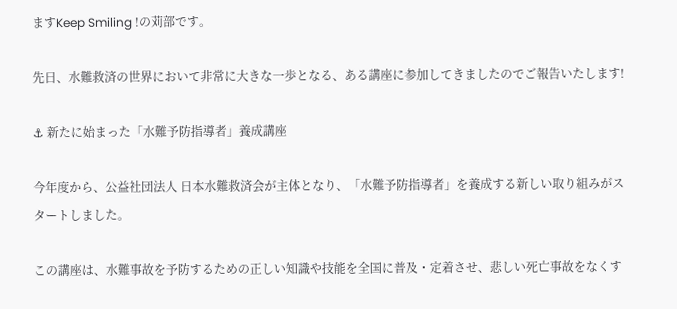ますKeep Smiling !の苅部です。

先日、水難救済の世界において非常に大きな一歩となる、ある講座に参加してきましたのでご報告いたします!

⚓ 新たに始まった「水難予防指導者」養成講座

今年度から、公益社団法人 日本水難救済会が主体となり、「水難予防指導者」を養成する新しい取り組みがスタートしました。

この講座は、水難事故を予防するための正しい知識や技能を全国に普及・定着させ、悲しい死亡事故をなくす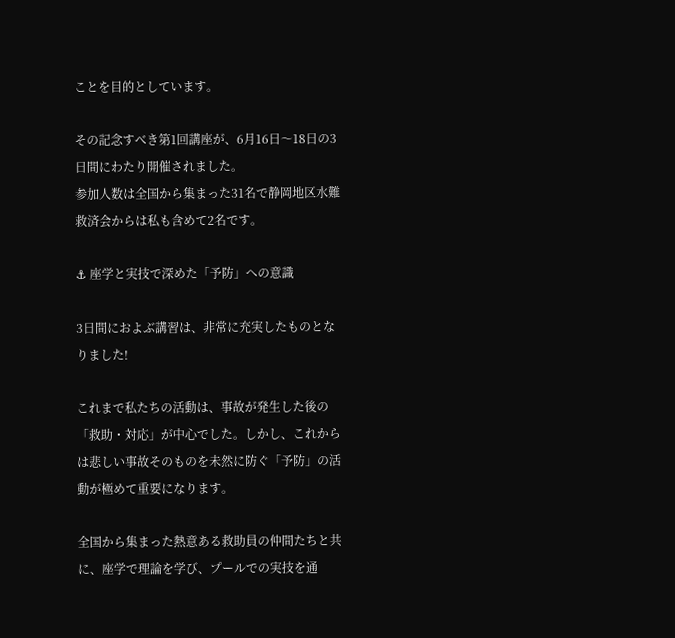ことを目的としています。

その記念すべき第1回講座が、6月16日〜18日の3日間にわたり開催されました。
参加人数は全国から集まった31名で静岡地区水難救済会からは私も含めて2名です。

⚓ 座学と実技で深めた「予防」への意識

3日間におよぶ講習は、非常に充実したものとなりました!

これまで私たちの活動は、事故が発生した後の「救助・対応」が中心でした。しかし、これからは悲しい事故そのものを未然に防ぐ「予防」の活動が極めて重要になります。

全国から集まった熱意ある救助員の仲間たちと共に、座学で理論を学び、プールでの実技を通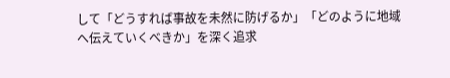して「どうすれば事故を未然に防げるか」「どのように地域へ伝えていくべきか」を深く追求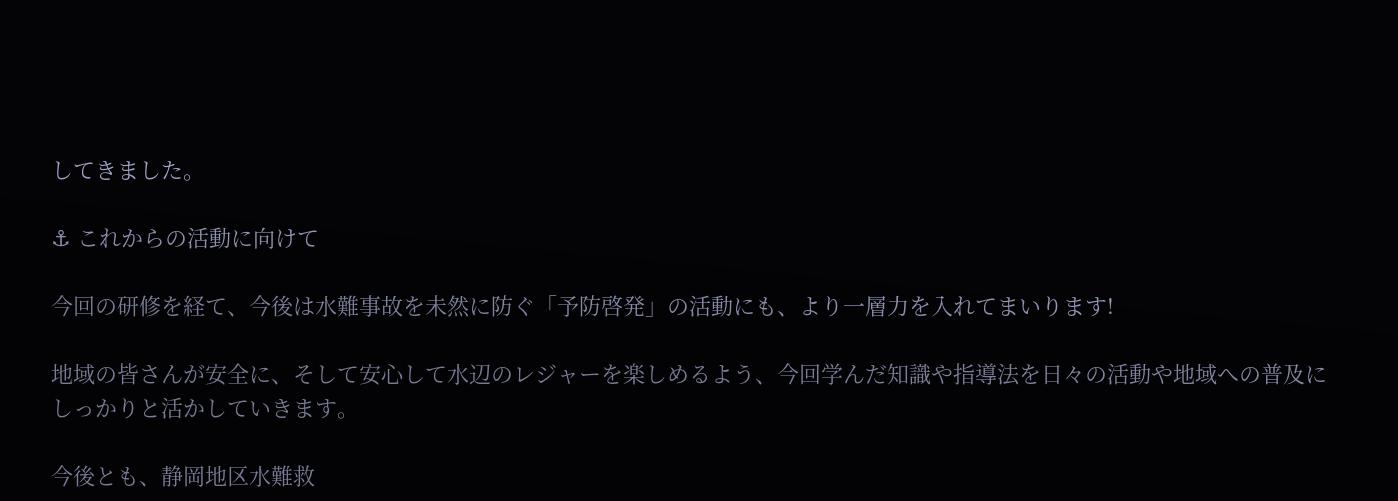してきました。

⚓ これからの活動に向けて

今回の研修を経て、今後は水難事故を未然に防ぐ「予防啓発」の活動にも、より一層力を入れてまいります!

地域の皆さんが安全に、そして安心して水辺のレジャーを楽しめるよう、今回学んだ知識や指導法を日々の活動や地域への普及にしっかりと活かしていきます。

今後とも、静岡地区水難救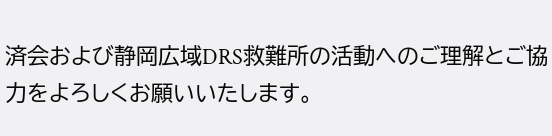済会および静岡広域DRS救難所の活動へのご理解とご協力をよろしくお願いいたします。